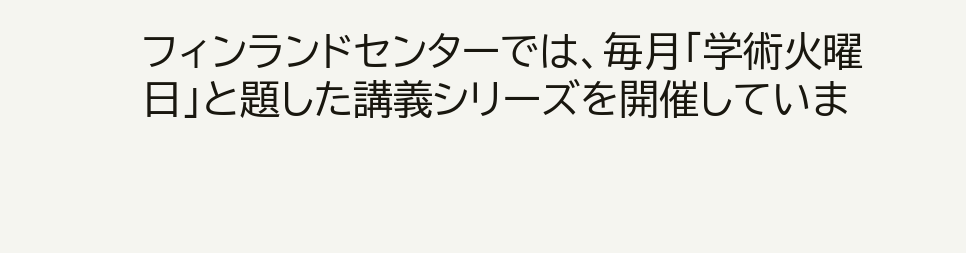フィンランドセンターでは、毎月「学術火曜日」と題した講義シリーズを開催していま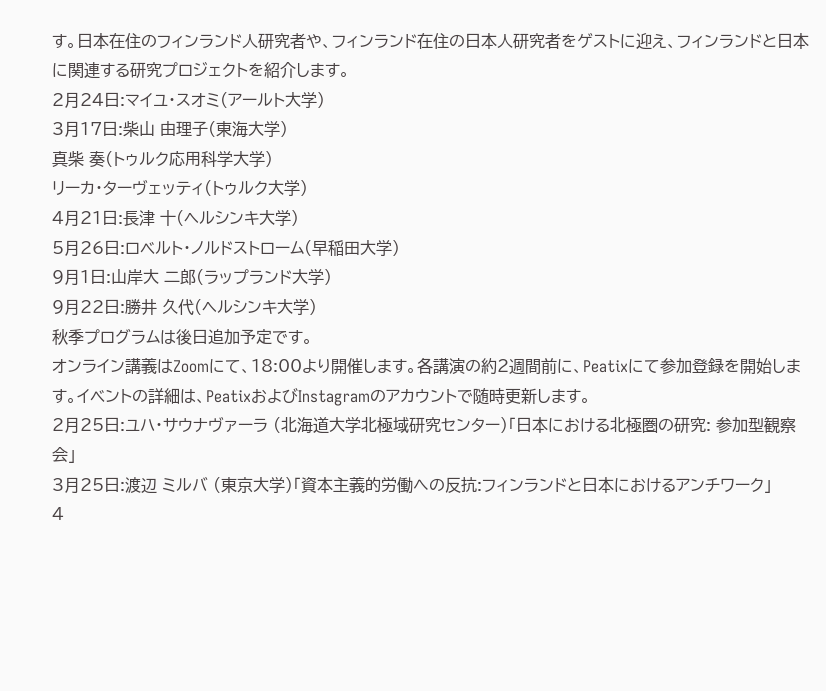す。日本在住のフィンランド人研究者や、フィンランド在住の日本人研究者をゲストに迎え、フィンランドと日本に関連する研究プロジェクトを紹介します。
2月24日:マイユ・スオミ(アールト大学)
3月17日:柴山 由理子(東海大学)
真柴 奏(トゥルク応用科学大学)
リーカ・ターヴェッティ(トゥルク大学)
4月21日:長津 十(ヘルシンキ大学)
5月26日:ロベルト・ノルドストローム(早稲田大学)
9月1日:山岸大 二郎(ラップランド大学)
9月22日:勝井 久代(ヘルシンキ大学)
秋季プログラムは後日追加予定です。
オンライン講義はZoomにて、18:00より開催します。各講演の約2週間前に、Peatixにて参加登録を開始します。イベントの詳細は、PeatixおよびInstagramのアカウントで随時更新します。
2月25日:ユハ・サウナヴァーラ (北海道大学北極域研究センター)「日本における北極圏の研究: 参加型観察会」
3月25日:渡辺 ミルバ (東京大学)「資本主義的労働への反抗:フィンランドと日本におけるアンチワーク」
4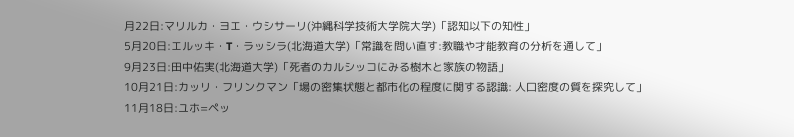月22日:マリルカ・ヨエ・ウシサーリ(沖縄科学技術大学院大学)「認知以下の知性」
5月20日:エルッキ・T・ラッシラ(北海道大学)「常識を問い直す:教職や才能教育の分析を通して」
9月23日:田中佑実(北海道大学)「死者のカルシッコにみる樹木と家族の物語」
10月21日:カッリ・フリンクマン「場の密集状態と都市化の程度に関する認識: 人口密度の質を探究して」
11月18日:ユホ=ペッ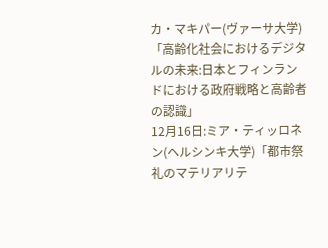カ・マキパー(ヴァーサ大学)「高齢化社会におけるデジタルの未来:日本とフィンランドにおける政府戦略と高齢者の認識」
12月16日:ミア・ティッロネン(ヘルシンキ大学)「都市祭礼のマテリアリテ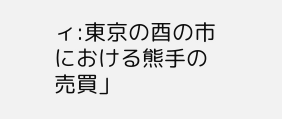ィ:東京の酉の市における熊手の売買」